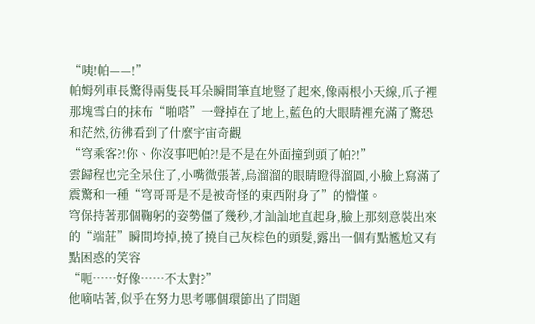“咦!帕——!”
帕姆列車長驚得兩隻長耳朵瞬間筆直地豎了起來,像兩根小天線,爪子裡那塊雪白的抹布“啪嗒”一聲掉在了地上,藍色的大眼睛裡充滿了驚恐和茫然,彷彿看到了什麼宇宙奇觀
“穹乘客?!你、你沒事吧帕?!是不是在外面撞到頭了帕?!”
雲歸程也完全呆住了,小嘴微張著,烏溜溜的眼睛瞪得溜圓,小臉上寫滿了震驚和一種“穹哥哥是不是被奇怪的東西附身了”的懵懂。
穹保持著那個鞠躬的姿勢僵了幾秒,才訕訕地直起身,臉上那刻意裝出來的“端莊”瞬間垮掉,撓了撓自己灰棕色的頭髮,露出一個有點尷尬又有點困惑的笑容
“呃……好像……不太對?”
他嘀咕著,似乎在努力思考哪個環節出了問題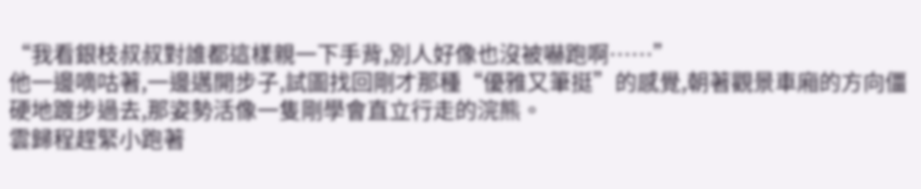“我看銀枝叔叔對誰都這樣親一下手背,別人好像也沒被嚇跑啊……”
他一邊嘀咕著,一邊邁開步子,試圖找回剛才那種“優雅又筆挺”的感覺,朝著觀景車廂的方向僵硬地踱步過去,那姿勢活像一隻剛學會直立行走的浣熊。
雲歸程趕緊小跑著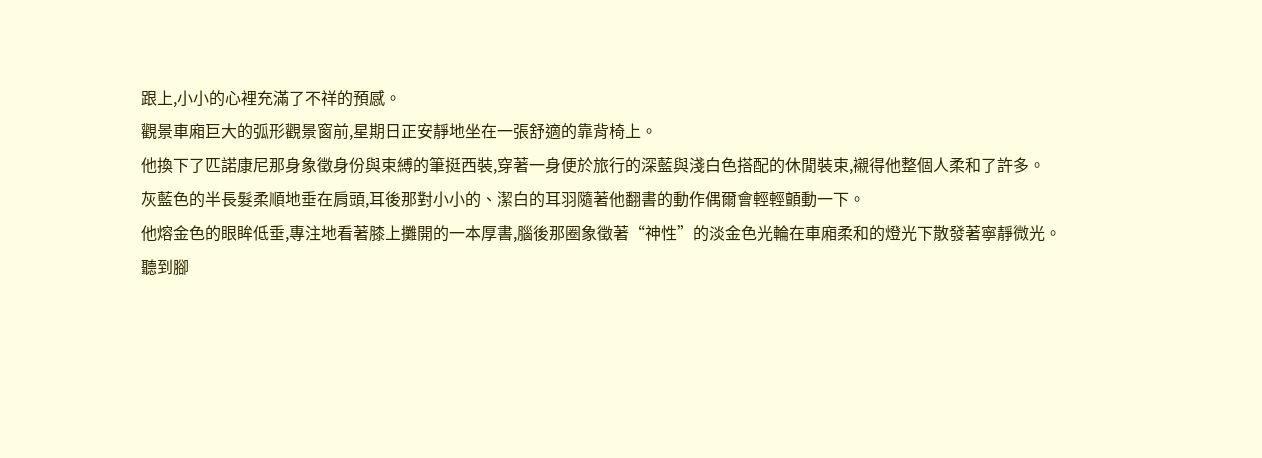跟上,小小的心裡充滿了不祥的預感。
觀景車廂巨大的弧形觀景窗前,星期日正安靜地坐在一張舒適的靠背椅上。
他換下了匹諾康尼那身象徵身份與束縛的筆挺西裝,穿著一身便於旅行的深藍與淺白色搭配的休閒裝束,襯得他整個人柔和了許多。
灰藍色的半長髮柔順地垂在肩頭,耳後那對小小的、潔白的耳羽隨著他翻書的動作偶爾會輕輕顫動一下。
他熔金色的眼眸低垂,專注地看著膝上攤開的一本厚書,腦後那圈象徵著“神性”的淡金色光輪在車廂柔和的燈光下散發著寧靜微光。
聽到腳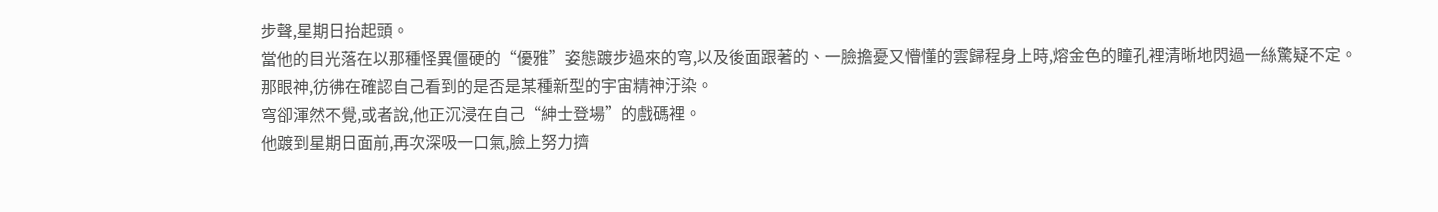步聲,星期日抬起頭。
當他的目光落在以那種怪異僵硬的“優雅”姿態踱步過來的穹,以及後面跟著的、一臉擔憂又懵懂的雲歸程身上時,熔金色的瞳孔裡清晰地閃過一絲驚疑不定。
那眼神,彷彿在確認自己看到的是否是某種新型的宇宙精神汙染。
穹卻渾然不覺,或者說,他正沉浸在自己“紳士登場”的戲碼裡。
他踱到星期日面前,再次深吸一口氣,臉上努力擠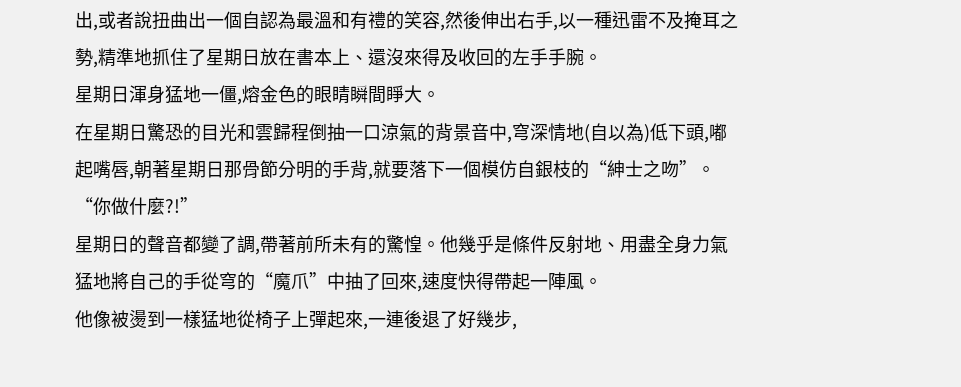出,或者說扭曲出一個自認為最溫和有禮的笑容,然後伸出右手,以一種迅雷不及掩耳之勢,精準地抓住了星期日放在書本上、還沒來得及收回的左手手腕。
星期日渾身猛地一僵,熔金色的眼睛瞬間睜大。
在星期日驚恐的目光和雲歸程倒抽一口涼氣的背景音中,穹深情地(自以為)低下頭,嘟起嘴唇,朝著星期日那骨節分明的手背,就要落下一個模仿自銀枝的“紳士之吻”。
“你做什麼?!”
星期日的聲音都變了調,帶著前所未有的驚惶。他幾乎是條件反射地、用盡全身力氣猛地將自己的手從穹的“魔爪”中抽了回來,速度快得帶起一陣風。
他像被燙到一樣猛地從椅子上彈起來,一連後退了好幾步,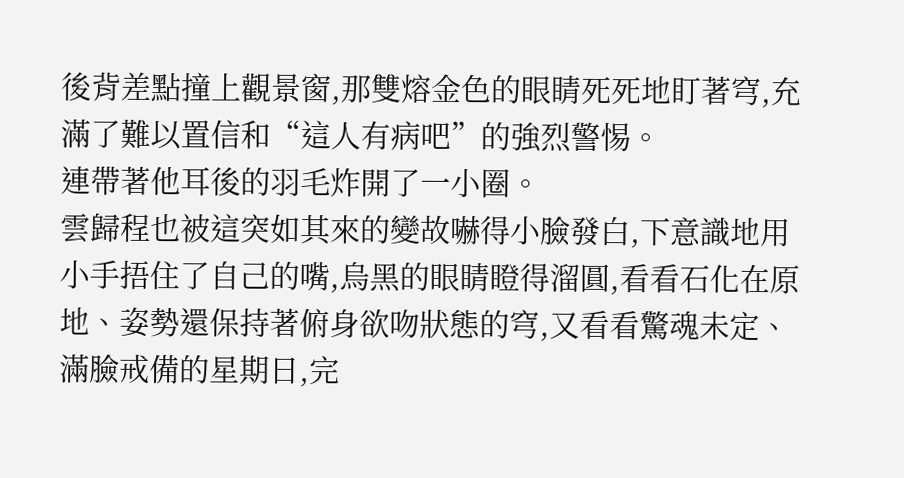後背差點撞上觀景窗,那雙熔金色的眼睛死死地盯著穹,充滿了難以置信和“這人有病吧”的強烈警惕。
連帶著他耳後的羽毛炸開了一小圈。
雲歸程也被這突如其來的變故嚇得小臉發白,下意識地用小手捂住了自己的嘴,烏黑的眼睛瞪得溜圓,看看石化在原地、姿勢還保持著俯身欲吻狀態的穹,又看看驚魂未定、滿臉戒備的星期日,完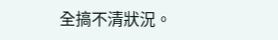全搞不清狀況。